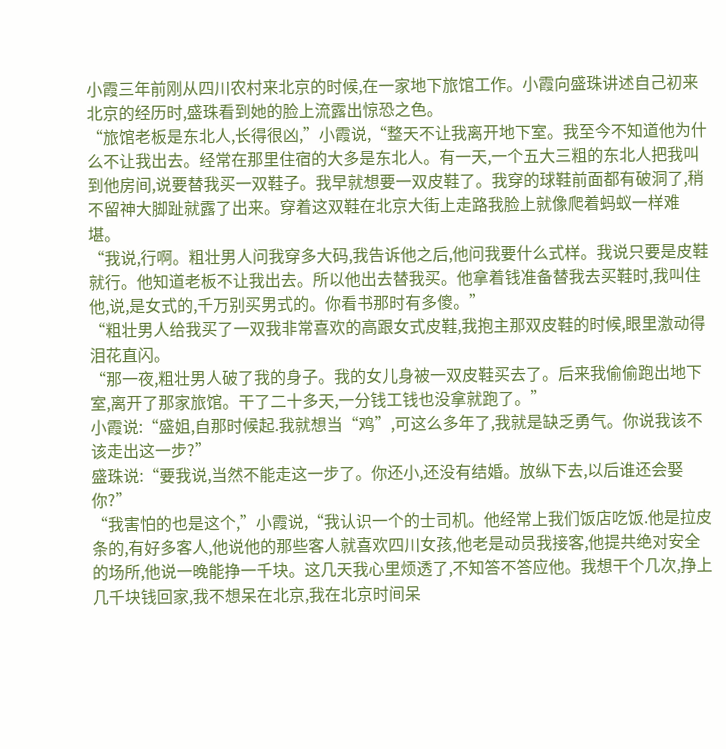小霞三年前刚从四川农村来北京的时候,在一家地下旅馆工作。小霞向盛珠讲述自己初来北京的经历时,盛珠看到她的脸上流露出惊恐之色。
“旅馆老板是东北人,长得很凶,”小霞说,“整天不让我离开地下室。我至今不知道他为什么不让我出去。经常在那里住宿的大多是东北人。有一天,一个五大三粗的东北人把我叫到他房间,说要替我买一双鞋子。我早就想要一双皮鞋了。我穿的球鞋前面都有破洞了,稍不留神大脚趾就露了出来。穿着这双鞋在北京大街上走路我脸上就像爬着蚂蚁一样难堪。
“我说,行啊。粗壮男人问我穿多大码,我告诉他之后,他问我要什么式样。我说只要是皮鞋就行。他知道老板不让我出去。所以他出去替我买。他拿着钱准备替我去买鞋时,我叫住他,说,是女式的,千万别买男式的。你看书那时有多傻。”
“粗壮男人给我买了一双我非常喜欢的高跟女式皮鞋,我抱主那双皮鞋的时候,眼里激动得泪花直闪。
“那一夜,粗壮男人破了我的身子。我的女儿身被一双皮鞋买去了。后来我偷偷跑出地下室,离开了那家旅馆。干了二十多天,一分钱工钱也没拿就跑了。”
小霞说:“盛姐,自那时候起.我就想当“鸡”,可这么多年了,我就是缺乏勇气。你说我该不该走出这一步?”
盛珠说:“要我说,当然不能走这一步了。你还小,还没有结婚。放纵下去,以后谁还会娶你?”
“我害怕的也是这个,”小霞说,“我认识一个的士司机。他经常上我们饭店吃饭.他是拉皮条的,有好多客人,他说他的那些客人就喜欢四川女孩,他老是动员我接客,他提共绝对安全的场所,他说一晚能挣一千块。这几天我心里烦透了,不知答不答应他。我想干个几次,挣上几千块钱回家,我不想呆在北京,我在北京时间呆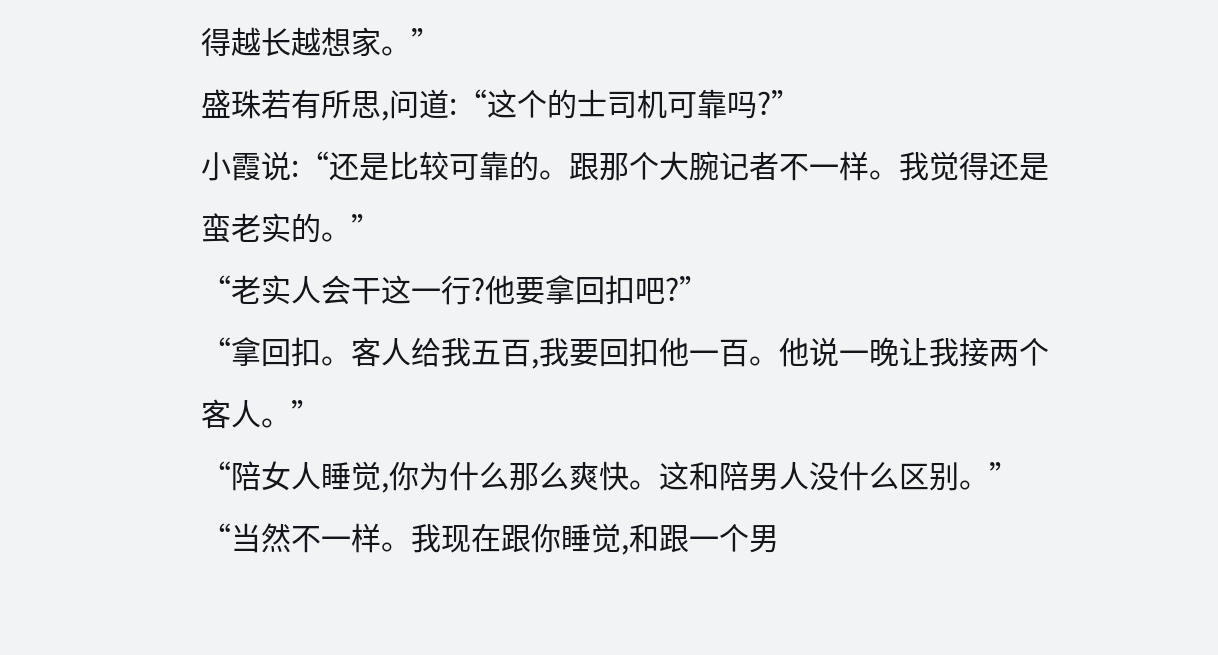得越长越想家。”
盛珠若有所思,问道:“这个的士司机可靠吗?”
小霞说:“还是比较可靠的。跟那个大腕记者不一样。我觉得还是蛮老实的。”
“老实人会干这一行?他要拿回扣吧?”
“拿回扣。客人给我五百,我要回扣他一百。他说一晚让我接两个客人。”
“陪女人睡觉,你为什么那么爽快。这和陪男人没什么区别。”
“当然不一样。我现在跟你睡觉,和跟一个男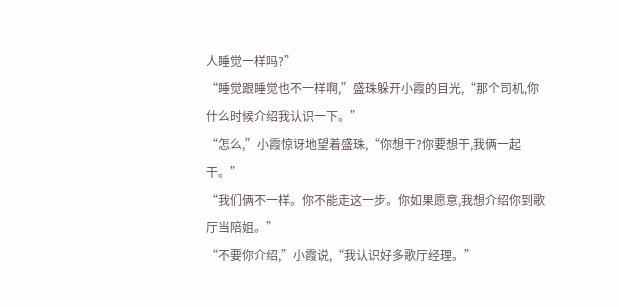人睡觉一样吗?”
“睡觉跟睡觉也不一样啊,”盛珠躲开小霞的目光,“那个司机,你什么时候介绍我认识一下。”
“怎么,”小霞惊讶地望着盛珠,“你想干?你要想干,我俩一起干。”
“我们俩不一样。你不能走这一步。你如果愿意,我想介绍你到歌厅当陪姐。”
“不要你介绍,”小霞说,“我认识好多歌厅经理。”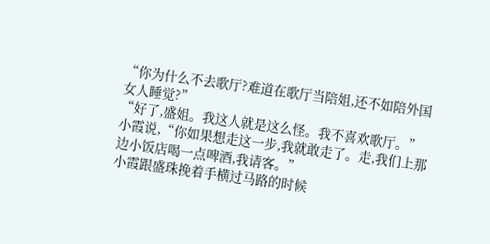“你为什么不去歌厅?难道在歌厅当陪姐,还不如陪外国女人睡觉?”
“好了,盛姐。我这人就是这么怪。我不喜欢歌厅。”小霞说,“你如果想走这一步,我就敢走了。走,我们上那边小饭店喝一点啤酒,我请客。”
小霞跟盛珠挽着手横过马路的时候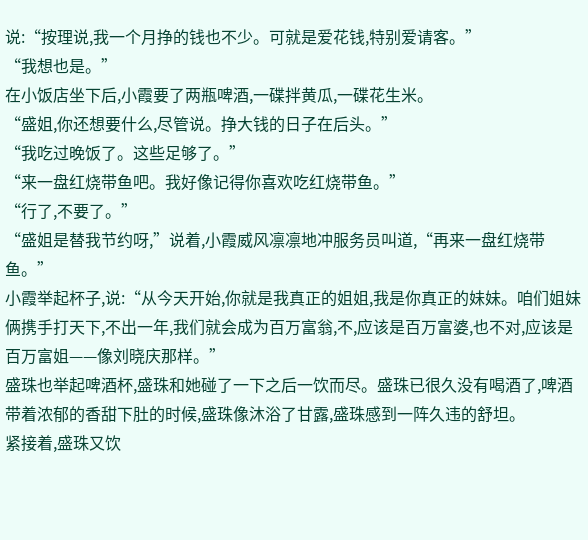说:“按理说,我一个月挣的钱也不少。可就是爱花钱,特别爱请客。”
“我想也是。”
在小饭店坐下后,小霞要了两瓶啤酒,一碟拌黄瓜,一碟花生米。
“盛姐,你还想要什么,尽管说。挣大钱的日子在后头。”
“我吃过晚饭了。这些足够了。”
“来一盘红烧带鱼吧。我好像记得你喜欢吃红烧带鱼。”
“行了,不要了。”
“盛姐是替我节约呀,”说着,小霞威风凛凛地冲服务员叫道,“再来一盘红烧带鱼。”
小霞举起杯子,说:“从今天开始,你就是我真正的姐姐,我是你真正的妹妹。咱们姐妹俩携手打天下,不出一年,我们就会成为百万富翁,不,应该是百万富婆,也不对,应该是百万富姐——像刘晓庆那样。”
盛珠也举起啤酒杯,盛珠和她碰了一下之后一饮而尽。盛珠已很久没有喝酒了,啤酒带着浓郁的香甜下肚的时候,盛珠像沐浴了甘露,盛珠感到一阵久违的舒坦。
紧接着,盛珠又饮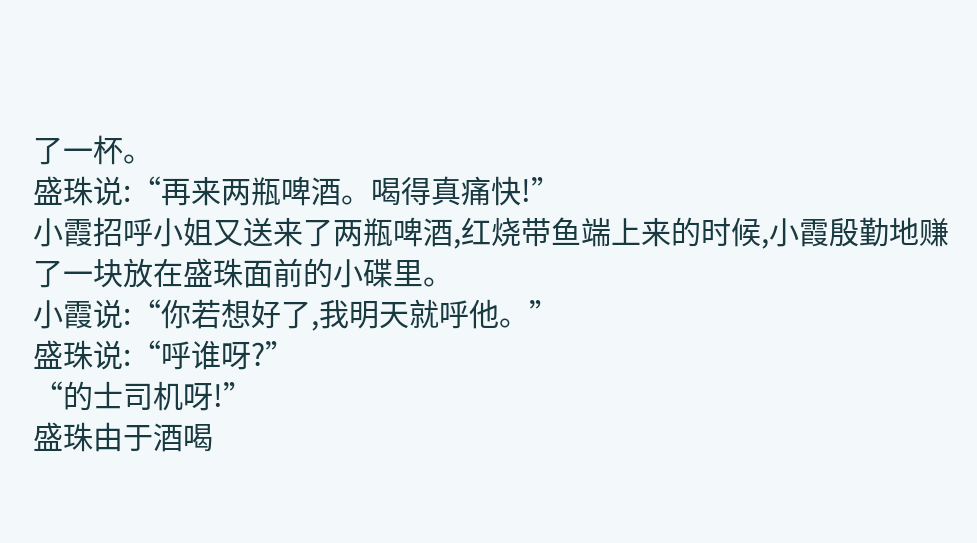了一杯。
盛珠说:“再来两瓶啤酒。喝得真痛快!”
小霞招呼小姐又送来了两瓶啤酒,红烧带鱼端上来的时候,小霞殷勤地赚了一块放在盛珠面前的小碟里。
小霞说:“你若想好了,我明天就呼他。”
盛珠说:“呼谁呀?”
“的士司机呀!”
盛珠由于酒喝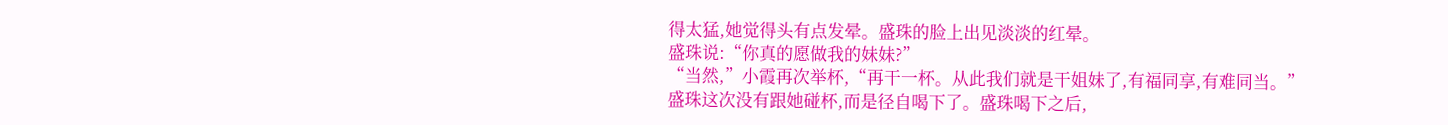得太猛,她觉得头有点发晕。盛珠的脸上出见淡淡的红晕。
盛珠说:“你真的愿做我的妹妹?”
“当然,”小霞再次举杯,“再干一杯。从此我们就是干姐妹了,有福同享,有难同当。”
盛珠这次没有跟她碰杯,而是径自喝下了。盛珠喝下之后,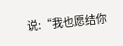说:“我也愿结你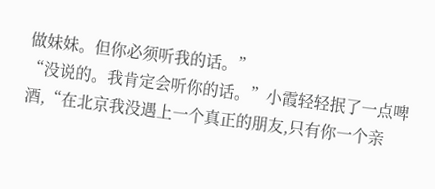做妹妹。但你必须听我的话。”
“没说的。我肯定会听你的话。”小霞轻轻抿了一点啤酒,“在北京我没遇上一个真正的朋友,只有你一个亲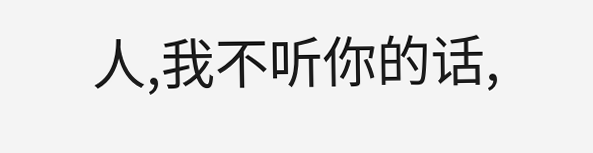人,我不听你的话,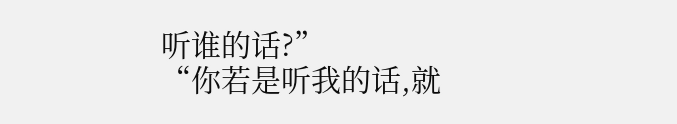听谁的话?”
“你若是听我的话,就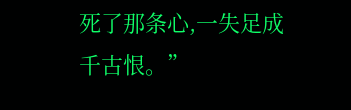死了那条心,一失足成千古恨。”